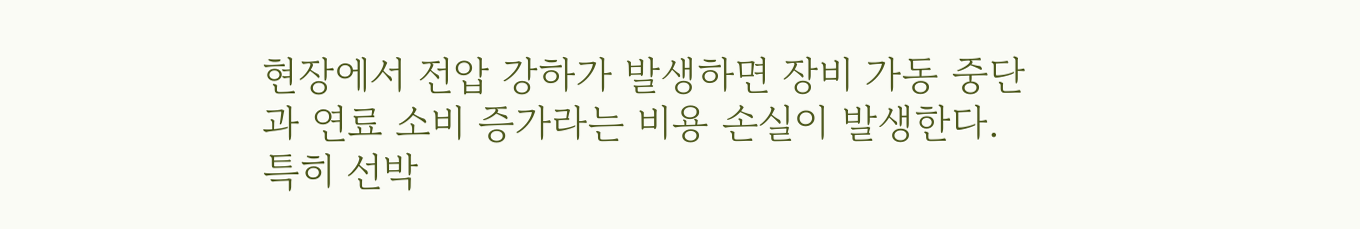현장에서 전압 강하가 발생하면 장비 가동 중단과 연료 소비 증가라는 비용 손실이 발생한다. 특히 선박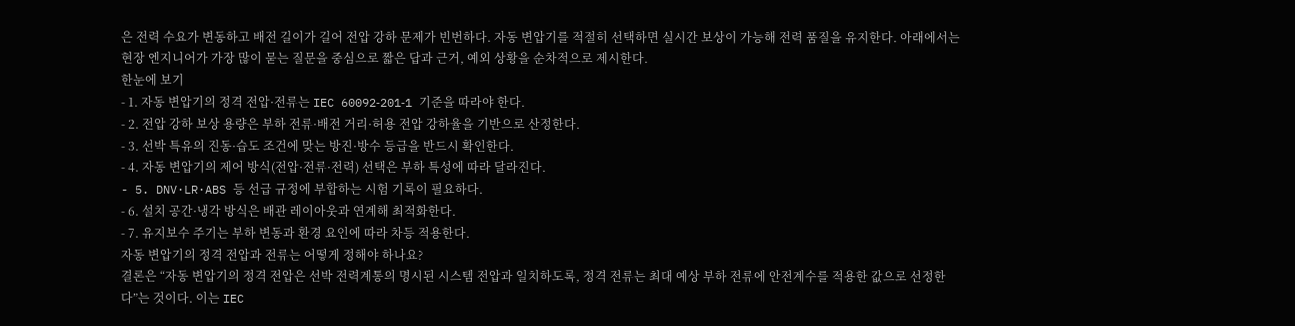은 전력 수요가 변동하고 배전 길이가 길어 전압 강하 문제가 빈번하다. 자동 변압기를 적절히 선택하면 실시간 보상이 가능해 전력 품질을 유지한다. 아래에서는 현장 엔지니어가 가장 많이 묻는 질문을 중심으로 짧은 답과 근거, 예외 상황을 순차적으로 제시한다.
한눈에 보기
- 1. 자동 변압기의 정격 전압·전류는 IEC 60092‑201‑1 기준을 따라야 한다.
- 2. 전압 강하 보상 용량은 부하 전류·배전 거리·허용 전압 강하율을 기반으로 산정한다.
- 3. 선박 특유의 진동·습도 조건에 맞는 방진·방수 등급을 반드시 확인한다.
- 4. 자동 변압기의 제어 방식(전압·전류·전력) 선택은 부하 특성에 따라 달라진다.
- 5. DNV·LR·ABS 등 선급 규정에 부합하는 시험 기록이 필요하다.
- 6. 설치 공간·냉각 방식은 배관 레이아웃과 연계해 최적화한다.
- 7. 유지보수 주기는 부하 변동과 환경 요인에 따라 차등 적용한다.
자동 변압기의 정격 전압과 전류는 어떻게 정해야 하나요?
결론은 “자동 변압기의 정격 전압은 선박 전력계통의 명시된 시스템 전압과 일치하도록, 정격 전류는 최대 예상 부하 전류에 안전계수를 적용한 값으로 선정한다”는 것이다. 이는 IEC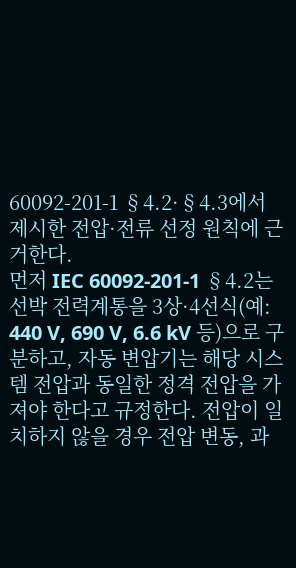60092‑201‑1 §4.2·§4.3에서 제시한 전압·전류 선정 원칙에 근거한다.
먼저 IEC 60092‑201‑1 §4.2는 선박 전력계통을 3상·4선식(예: 440 V, 690 V, 6.6 kV 등)으로 구분하고, 자동 변압기는 해당 시스템 전압과 동일한 정격 전압을 가져야 한다고 규정한다. 전압이 일치하지 않을 경우 전압 변동, 과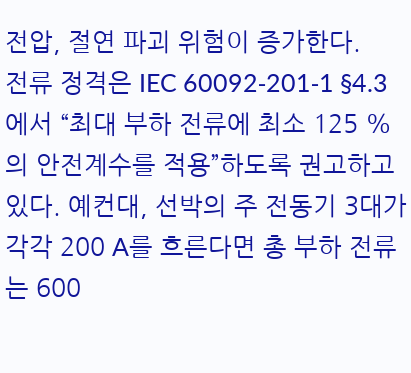전압, 절연 파괴 위험이 증가한다.
전류 정격은 IEC 60092‑201‑1 §4.3에서 “최대 부하 전류에 최소 125 %의 안전계수를 적용”하도록 권고하고 있다. 예컨대, 선박의 주 전동기 3대가 각각 200 A를 흐른다면 총 부하 전류는 600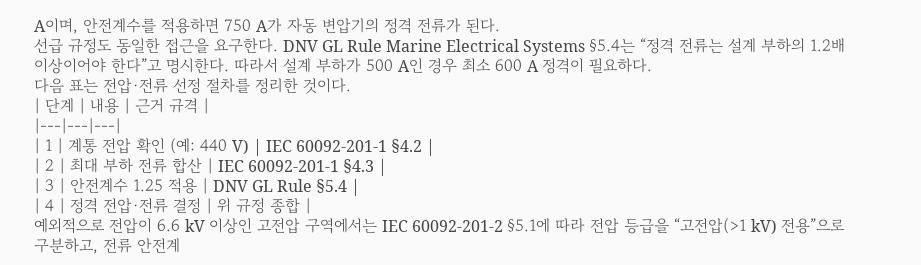A이며, 안전계수를 적용하면 750 A가 자동 변압기의 정격 전류가 된다.
선급 규정도 동일한 접근을 요구한다. DNV GL Rule Marine Electrical Systems §5.4는 “정격 전류는 설계 부하의 1.2배 이상이어야 한다”고 명시한다. 따라서 설계 부하가 500 A인 경우 최소 600 A 정격이 필요하다.
다음 표는 전압·전류 선정 절차를 정리한 것이다.
| 단계 | 내용 | 근거 규격 |
|---|---|---|
| 1 | 계통 전압 확인 (예: 440 V) | IEC 60092‑201‑1 §4.2 |
| 2 | 최대 부하 전류 합산 | IEC 60092‑201‑1 §4.3 |
| 3 | 안전계수 1.25 적용 | DNV GL Rule §5.4 |
| 4 | 정격 전압·전류 결정 | 위 규정 종합 |
예외적으로 전압이 6.6 kV 이상인 고전압 구역에서는 IEC 60092‑201‑2 §5.1에 따라 전압 등급을 “고전압(>1 kV) 전용”으로 구분하고, 전류 안전계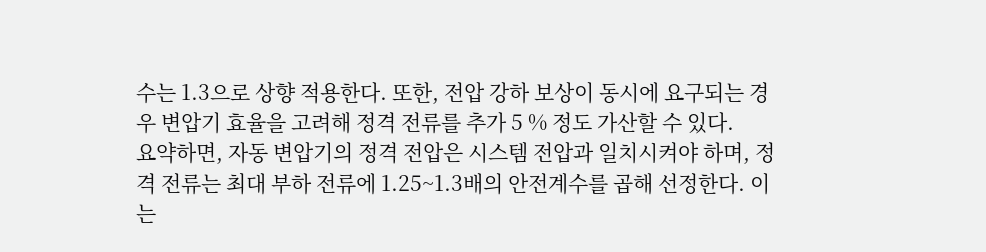수는 1.3으로 상향 적용한다. 또한, 전압 강하 보상이 동시에 요구되는 경우 변압기 효율을 고려해 정격 전류를 추가 5 % 정도 가산할 수 있다.
요약하면, 자동 변압기의 정격 전압은 시스템 전압과 일치시켜야 하며, 정격 전류는 최대 부하 전류에 1.25~1.3배의 안전계수를 곱해 선정한다. 이는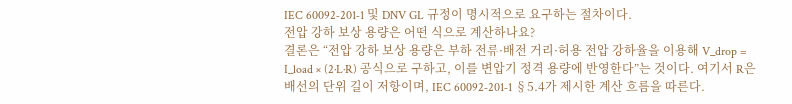IEC 60092‑201‑1 및 DNV GL 규정이 명시적으로 요구하는 절차이다.
전압 강하 보상 용량은 어떤 식으로 계산하나요?
결론은 “전압 강하 보상 용량은 부하 전류·배전 거리·허용 전압 강하율을 이용해 V_drop = I_load × (2·L·R) 공식으로 구하고, 이를 변압기 정격 용량에 반영한다”는 것이다. 여기서 R은 배선의 단위 길이 저항이며, IEC 60092‑201‑1 §5.4가 제시한 계산 흐름을 따른다.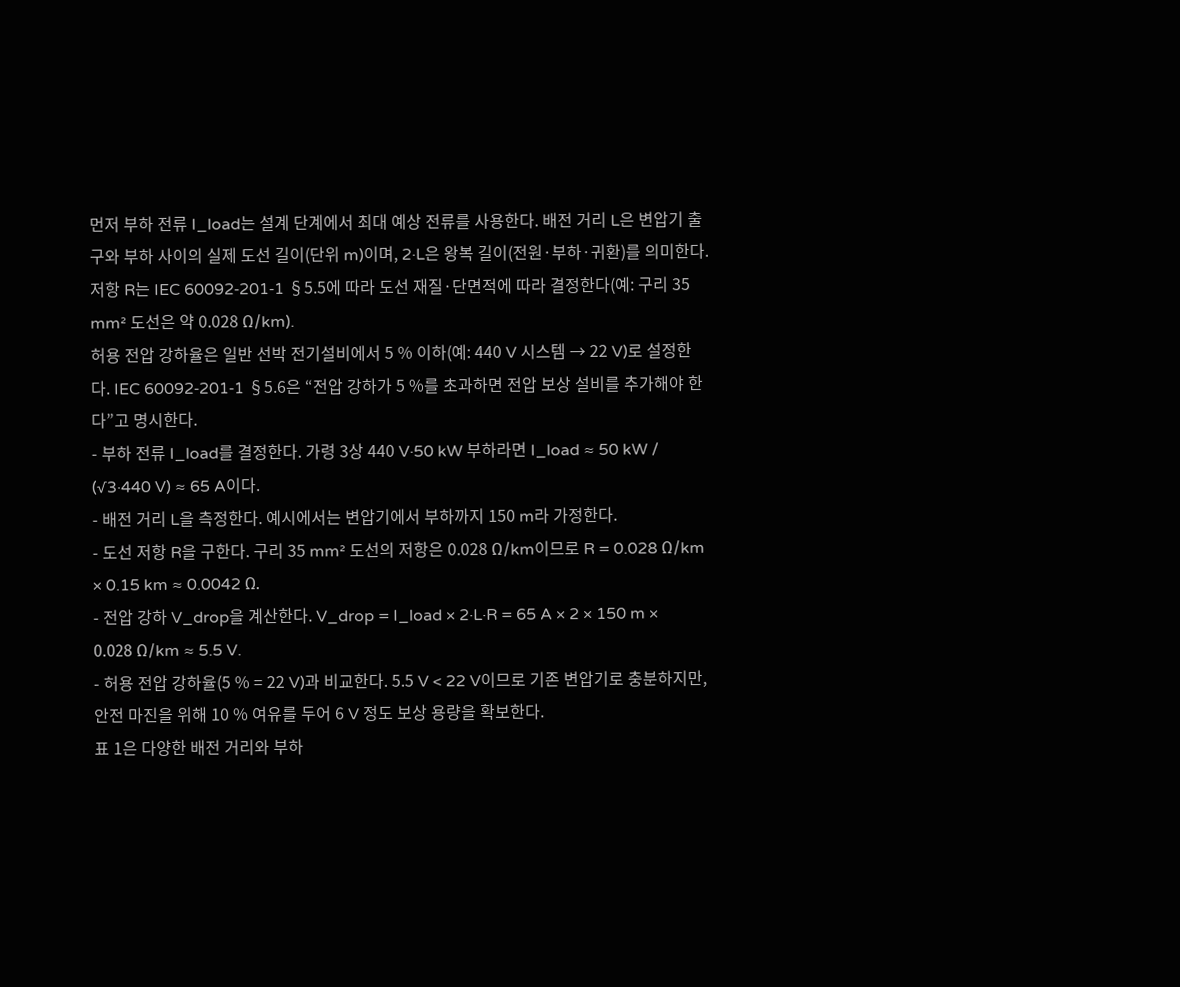먼저 부하 전류 I_load는 설계 단계에서 최대 예상 전류를 사용한다. 배전 거리 L은 변압기 출구와 부하 사이의 실제 도선 길이(단위 m)이며, 2·L은 왕복 길이(전원·부하·귀환)를 의미한다. 저항 R는 IEC 60092‑201‑1 §5.5에 따라 도선 재질·단면적에 따라 결정한다(예: 구리 35 mm² 도선은 약 0.028 Ω/km).
허용 전압 강하율은 일반 선박 전기설비에서 5 % 이하(예: 440 V 시스템 → 22 V)로 설정한다. IEC 60092‑201‑1 §5.6은 “전압 강하가 5 %를 초과하면 전압 보상 설비를 추가해야 한다”고 명시한다.
- 부하 전류 I_load를 결정한다. 가령 3상 440 V·50 kW 부하라면 I_load ≈ 50 kW / (√3·440 V) ≈ 65 A이다.
- 배전 거리 L을 측정한다. 예시에서는 변압기에서 부하까지 150 m라 가정한다.
- 도선 저항 R을 구한다. 구리 35 mm² 도선의 저항은 0.028 Ω/km이므로 R = 0.028 Ω/km × 0.15 km ≈ 0.0042 Ω.
- 전압 강하 V_drop을 계산한다. V_drop = I_load × 2·L·R = 65 A × 2 × 150 m × 0.028 Ω/km ≈ 5.5 V.
- 허용 전압 강하율(5 % = 22 V)과 비교한다. 5.5 V < 22 V이므로 기존 변압기로 충분하지만, 안전 마진을 위해 10 % 여유를 두어 6 V 정도 보상 용량을 확보한다.
표 1은 다양한 배전 거리와 부하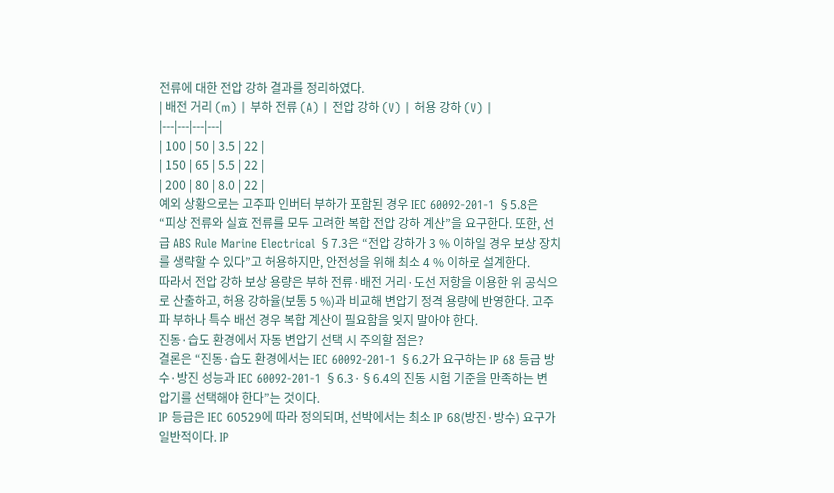전류에 대한 전압 강하 결과를 정리하였다.
| 배전 거리 (m) | 부하 전류 (A) | 전압 강하 (V) | 허용 강하 (V) |
|---|---|---|---|
| 100 | 50 | 3.5 | 22 |
| 150 | 65 | 5.5 | 22 |
| 200 | 80 | 8.0 | 22 |
예외 상황으로는 고주파 인버터 부하가 포함된 경우 IEC 60092‑201‑1 §5.8은 “피상 전류와 실효 전류를 모두 고려한 복합 전압 강하 계산”을 요구한다. 또한, 선급 ABS Rule Marine Electrical §7.3은 “전압 강하가 3 % 이하일 경우 보상 장치를 생략할 수 있다”고 허용하지만, 안전성을 위해 최소 4 % 이하로 설계한다.
따라서 전압 강하 보상 용량은 부하 전류·배전 거리·도선 저항을 이용한 위 공식으로 산출하고, 허용 강하율(보통 5 %)과 비교해 변압기 정격 용량에 반영한다. 고주파 부하나 특수 배선 경우 복합 계산이 필요함을 잊지 말아야 한다.
진동·습도 환경에서 자동 변압기 선택 시 주의할 점은?
결론은 “진동·습도 환경에서는 IEC 60092‑201‑1 §6.2가 요구하는 IP 68 등급 방수·방진 성능과 IEC 60092‑201‑1 §6.3·§6.4의 진동 시험 기준을 만족하는 변압기를 선택해야 한다”는 것이다.
IP 등급은 IEC 60529에 따라 정의되며, 선박에서는 최소 IP 68(방진·방수) 요구가 일반적이다. IP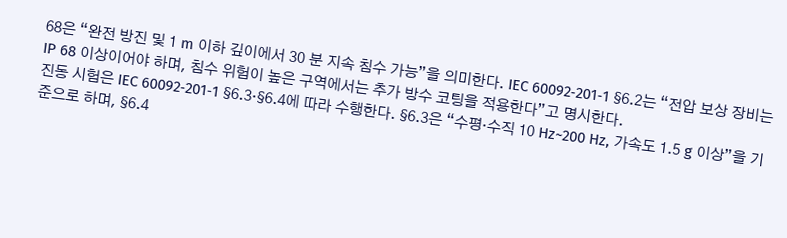68은 “완전 방진 및 1 m 이하 깊이에서 30 분 지속 침수 가능”을 의미한다. IEC 60092‑201‑1 §6.2는 “전압 보상 장비는 IP 68 이상이어야 하며, 침수 위험이 높은 구역에서는 추가 방수 코팅을 적용한다”고 명시한다.
진동 시험은 IEC 60092‑201‑1 §6.3·§6.4에 따라 수행한다. §6.3은 “수평·수직 10 Hz~200 Hz, 가속도 1.5 g 이상”을 기준으로 하며, §6.4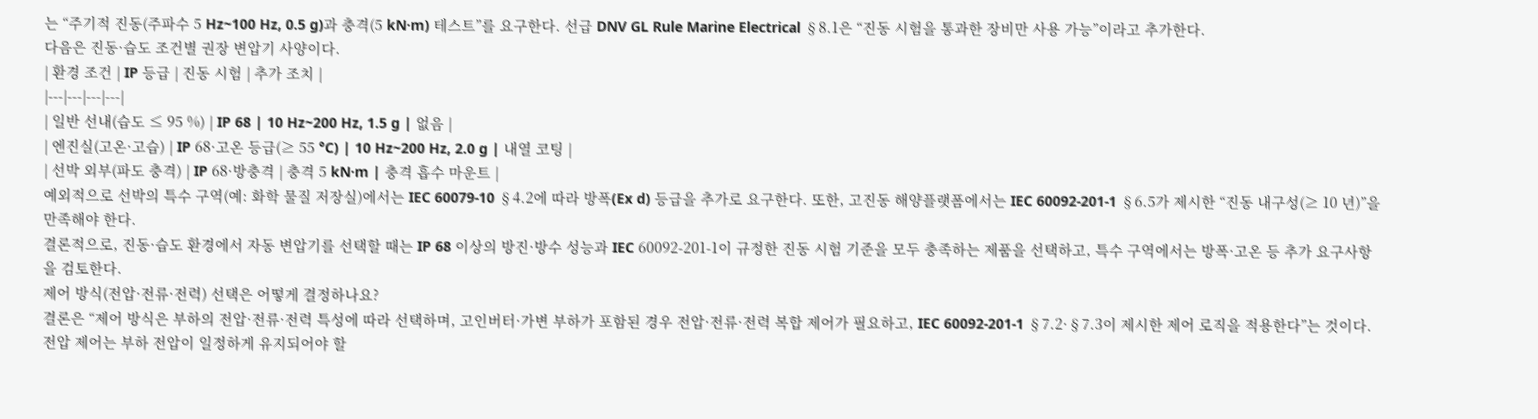는 “주기적 진동(주파수 5 Hz~100 Hz, 0.5 g)과 충격(5 kN·m) 테스트”를 요구한다. 선급 DNV GL Rule Marine Electrical §8.1은 “진동 시험을 통과한 장비만 사용 가능”이라고 추가한다.
다음은 진동·습도 조건별 권장 변압기 사양이다.
| 환경 조건 | IP 등급 | 진동 시험 | 추가 조치 |
|---|---|---|---|
| 일반 선내(습도 ≤ 95 %) | IP 68 | 10 Hz~200 Hz, 1.5 g | 없음 |
| 엔진실(고온·고습) | IP 68·고온 등급(≥ 55 °C) | 10 Hz~200 Hz, 2.0 g | 내열 코팅 |
| 선박 외부(파도 충격) | IP 68·방충격 | 충격 5 kN·m | 충격 흡수 마운트 |
예외적으로 선박의 특수 구역(예: 화학 물질 저장실)에서는 IEC 60079‑10 §4.2에 따라 방폭(Ex d) 등급을 추가로 요구한다. 또한, 고진동 해양플랫폼에서는 IEC 60092‑201‑1 §6.5가 제시한 “진동 내구성(≥ 10 년)”을 만족해야 한다.
결론적으로, 진동·습도 환경에서 자동 변압기를 선택할 때는 IP 68 이상의 방진·방수 성능과 IEC 60092‑201‑1이 규정한 진동 시험 기준을 모두 충족하는 제품을 선택하고, 특수 구역에서는 방폭·고온 등 추가 요구사항을 검토한다.
제어 방식(전압·전류·전력) 선택은 어떻게 결정하나요?
결론은 “제어 방식은 부하의 전압·전류·전력 특성에 따라 선택하며, 고인버터·가변 부하가 포함된 경우 전압·전류·전력 복합 제어가 필요하고, IEC 60092‑201‑1 §7.2·§7.3이 제시한 제어 로직을 적용한다”는 것이다.
전압 제어는 부하 전압이 일정하게 유지되어야 할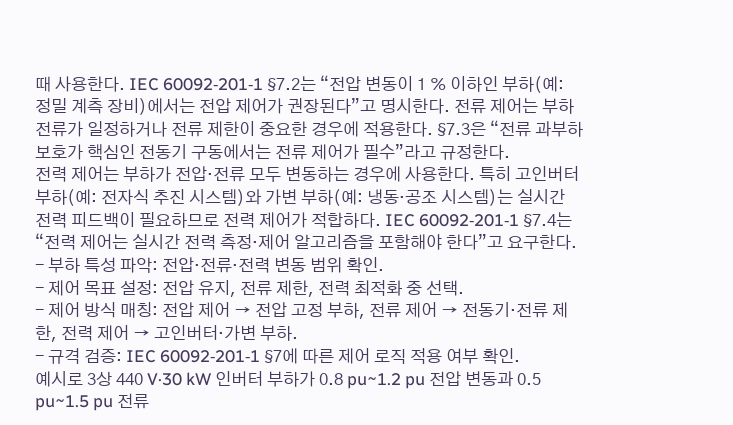때 사용한다. IEC 60092‑201‑1 §7.2는 “전압 변동이 1 % 이하인 부하(예: 정밀 계측 장비)에서는 전압 제어가 권장된다”고 명시한다. 전류 제어는 부하 전류가 일정하거나 전류 제한이 중요한 경우에 적용한다. §7.3은 “전류 과부하 보호가 핵심인 전동기 구동에서는 전류 제어가 필수”라고 규정한다.
전력 제어는 부하가 전압·전류 모두 변동하는 경우에 사용한다. 특히 고인버터 부하(예: 전자식 추진 시스템)와 가변 부하(예: 냉동·공조 시스템)는 실시간 전력 피드백이 필요하므로 전력 제어가 적합하다. IEC 60092‑201‑1 §7.4는 “전력 제어는 실시간 전력 측정·제어 알고리즘을 포함해야 한다”고 요구한다.
- 부하 특성 파악: 전압·전류·전력 변동 범위 확인.
- 제어 목표 설정: 전압 유지, 전류 제한, 전력 최적화 중 선택.
- 제어 방식 매칭: 전압 제어 → 전압 고정 부하, 전류 제어 → 전동기·전류 제한, 전력 제어 → 고인버터·가변 부하.
- 규격 검증: IEC 60092‑201‑1 §7에 따른 제어 로직 적용 여부 확인.
예시로 3상 440 V·30 kW 인버터 부하가 0.8 pu~1.2 pu 전압 변동과 0.5 pu~1.5 pu 전류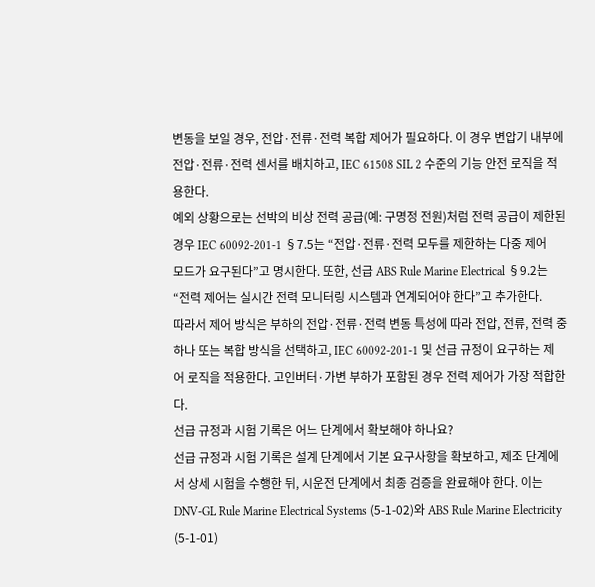변동을 보일 경우, 전압·전류·전력 복합 제어가 필요하다. 이 경우 변압기 내부에 전압·전류·전력 센서를 배치하고, IEC 61508 SIL 2 수준의 기능 안전 로직을 적용한다.
예외 상황으로는 선박의 비상 전력 공급(예: 구명정 전원)처럼 전력 공급이 제한된 경우 IEC 60092‑201‑1 §7.5는 “전압·전류·전력 모두를 제한하는 다중 제어 모드가 요구된다”고 명시한다. 또한, 선급 ABS Rule Marine Electrical §9.2는 “전력 제어는 실시간 전력 모니터링 시스템과 연계되어야 한다”고 추가한다.
따라서 제어 방식은 부하의 전압·전류·전력 변동 특성에 따라 전압, 전류, 전력 중 하나 또는 복합 방식을 선택하고, IEC 60092‑201‑1 및 선급 규정이 요구하는 제어 로직을 적용한다. 고인버터·가변 부하가 포함된 경우 전력 제어가 가장 적합한다.
선급 규정과 시험 기록은 어느 단계에서 확보해야 하나요?
선급 규정과 시험 기록은 설계 단계에서 기본 요구사항을 확보하고, 제조 단계에서 상세 시험을 수행한 뒤, 시운전 단계에서 최종 검증을 완료해야 한다. 이는 DNV‑GL Rule Marine Electrical Systems (5‑1‑02)와 ABS Rule Marine Electricity (5‑1‑01)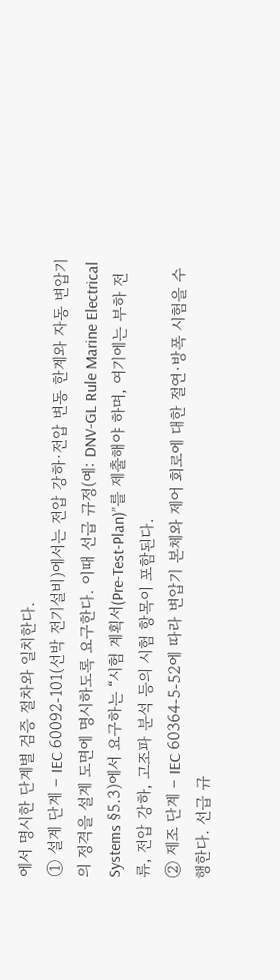에서 명시한 단계별 검증 절차와 일치한다.
① 설계 단계 – IEC 60092‑101(선박 전기설비)에서는 전압 강하·전압 변동 한계와 자동 변압기의 정격을 설계 도면에 명시하도록 요구한다. 이때 선급 규정(예: DNV‑GL Rule Marine Electrical Systems §5.3)에서 요구하는 “시험 계획서(Pre‑Test‑Plan)”를 제출해야 하며, 여기에는 부하 전류, 전압 강하, 고조파 분석 등의 시험 항목이 포함된다.
② 제조 단계 – IEC 60364‑5‑52에 따라 변압기 본체와 제어 회로에 대한 절연·방폭 시험을 수행한다. 선급 규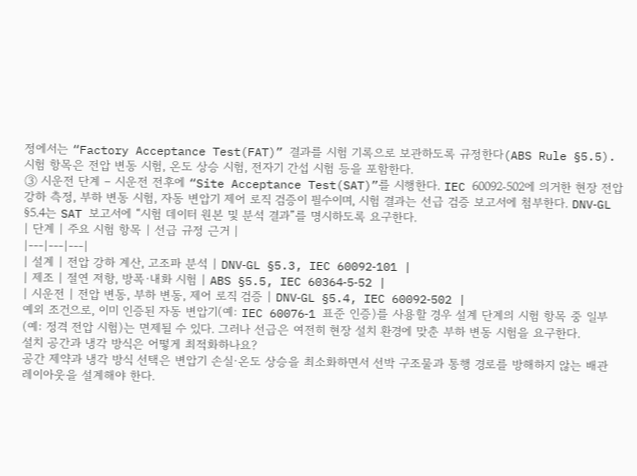정에서는 “Factory Acceptance Test(FAT)” 결과를 시험 기록으로 보관하도록 규정한다(ABS Rule §5.5). 시험 항목은 전압 변동 시험, 온도 상승 시험, 전자기 간섭 시험 등을 포함한다.
③ 시운전 단계 – 시운전 전후에 “Site Acceptance Test(SAT)”를 시행한다. IEC 60092‑502에 의거한 현장 전압 강하 측정, 부하 변동 시험, 자동 변압기 제어 로직 검증이 필수이며, 시험 결과는 선급 검증 보고서에 첨부한다. DNV‑GL §5.4는 SAT 보고서에 “시험 데이터 원본 및 분석 결과”를 명시하도록 요구한다.
| 단계 | 주요 시험 항목 | 선급 규정 근거 |
|---|---|---|
| 설계 | 전압 강하 계산, 고조파 분석 | DNV‑GL §5.3, IEC 60092‑101 |
| 제조 | 절연 저항, 방폭·내화 시험 | ABS §5.5, IEC 60364‑5‑52 |
| 시운전 | 전압 변동, 부하 변동, 제어 로직 검증 | DNV‑GL §5.4, IEC 60092‑502 |
예외 조건으로, 이미 인증된 자동 변압기(예: IEC 60076‑1 표준 인증)를 사용할 경우 설계 단계의 시험 항목 중 일부(예: 정격 전압 시험)는 면제될 수 있다. 그러나 선급은 여전히 현장 설치 환경에 맞춘 부하 변동 시험을 요구한다.
설치 공간과 냉각 방식은 어떻게 최적화하나요?
공간 제약과 냉각 방식 선택은 변압기 손실·온도 상승을 최소화하면서 선박 구조물과 통행 경로를 방해하지 않는 배관 레이아웃을 설계해야 한다.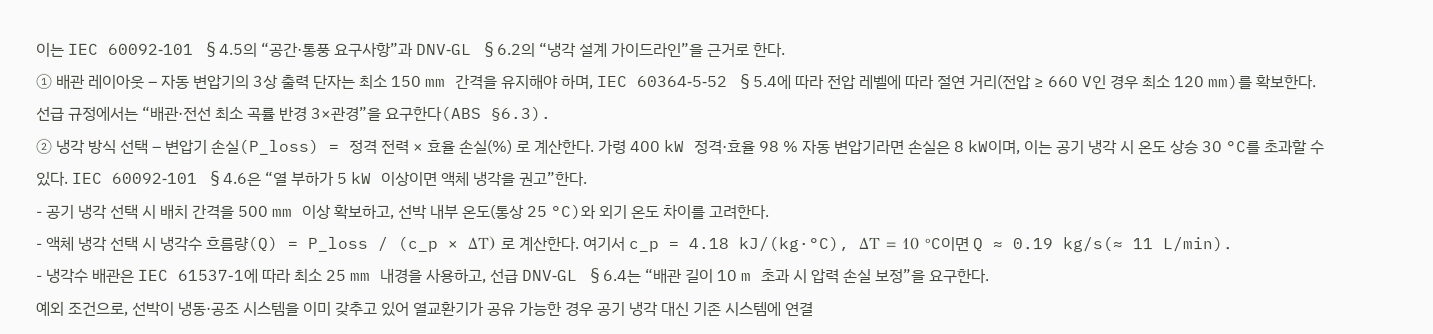이는 IEC 60092‑101 §4.5의 “공간·통풍 요구사항”과 DNV‑GL §6.2의 “냉각 설계 가이드라인”을 근거로 한다.
① 배관 레이아웃 – 자동 변압기의 3상 출력 단자는 최소 150 mm 간격을 유지해야 하며, IEC 60364‑5‑52 §5.4에 따라 전압 레벨에 따라 절연 거리(전압 ≥ 660 V인 경우 최소 120 mm)를 확보한다. 선급 규정에서는 “배관·전선 최소 곡률 반경 3×관경”을 요구한다(ABS §6.3).
② 냉각 방식 선택 – 변압기 손실(P_loss) = 정격 전력 × 효율 손실(%) 로 계산한다. 가령 400 kW 정격·효율 98 % 자동 변압기라면 손실은 8 kW이며, 이는 공기 냉각 시 온도 상승 30 °C를 초과할 수 있다. IEC 60092‑101 §4.6은 “열 부하가 5 kW 이상이면 액체 냉각을 권고”한다.
- 공기 냉각 선택 시 배치 간격을 500 mm 이상 확보하고, 선박 내부 온도(통상 25 °C)와 외기 온도 차이를 고려한다.
- 액체 냉각 선택 시 냉각수 흐름량(Q) = P_loss / (c_p × ΔT) 로 계산한다. 여기서 c_p = 4.18 kJ/(kg·°C), ΔT = 10 °C이면 Q ≈ 0.19 kg/s(≈ 11 L/min).
- 냉각수 배관은 IEC 61537‑1에 따라 최소 25 mm 내경을 사용하고, 선급 DNV‑GL §6.4는 “배관 길이 10 m 초과 시 압력 손실 보정”을 요구한다.
예외 조건으로, 선박이 냉동·공조 시스템을 이미 갖추고 있어 열교환기가 공유 가능한 경우 공기 냉각 대신 기존 시스템에 연결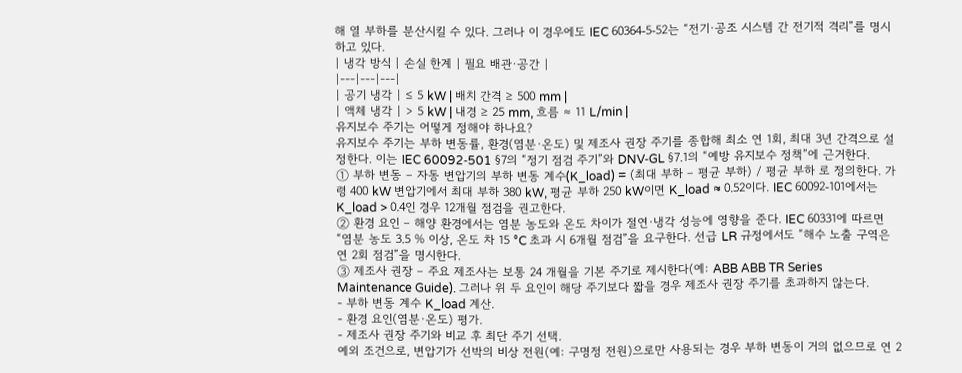해 열 부하를 분산시킬 수 있다. 그러나 이 경우에도 IEC 60364‑5‑52는 “전기·공조 시스템 간 전기적 격리”를 명시하고 있다.
| 냉각 방식 | 손실 한계 | 필요 배관·공간 |
|---|---|---|
| 공기 냉각 | ≤ 5 kW | 배치 간격 ≥ 500 mm |
| 액체 냉각 | > 5 kW | 내경 ≥ 25 mm, 흐름 ≈ 11 L/min |
유지보수 주기는 어떻게 정해야 하나요?
유지보수 주기는 부하 변동률, 환경(염분·온도) 및 제조사 권장 주기를 종합해 최소 연 1회, 최대 3년 간격으로 설정한다. 이는 IEC 60092‑501 §7의 “정기 점검 주기”와 DNV‑GL §7.1의 “예방 유지보수 정책”에 근거한다.
① 부하 변동 – 자동 변압기의 부하 변동 계수(K_load) = (최대 부하 – 평균 부하) / 평균 부하 로 정의한다. 가령 400 kW 변압기에서 최대 부하 380 kW, 평균 부하 250 kW이면 K_load ≈ 0.52이다. IEC 60092‑101에서는 K_load > 0.4인 경우 12개월 점검을 권고한다.
② 환경 요인 – 해양 환경에서는 염분 농도와 온도 차이가 절연·냉각 성능에 영향을 준다. IEC 60331에 따르면 “염분 농도 3.5 % 이상, 온도 차 15 °C 초과 시 6개월 점검”을 요구한다. 선급 LR 규정에서도 “해수 노출 구역은 연 2회 점검”을 명시한다.
③ 제조사 권장 – 주요 제조사는 보통 24 개월을 기본 주기로 제시한다(예: ABB ABB TR Series Maintenance Guide). 그러나 위 두 요인이 해당 주기보다 짧을 경우 제조사 권장 주기를 초과하지 않는다.
- 부하 변동 계수 K_load 계산.
- 환경 요인(염분·온도) 평가.
- 제조사 권장 주기와 비교 후 최단 주기 선택.
예외 조건으로, 변압기가 선박의 비상 전원(예: 구명정 전원)으로만 사용되는 경우 부하 변동이 거의 없으므로 연 2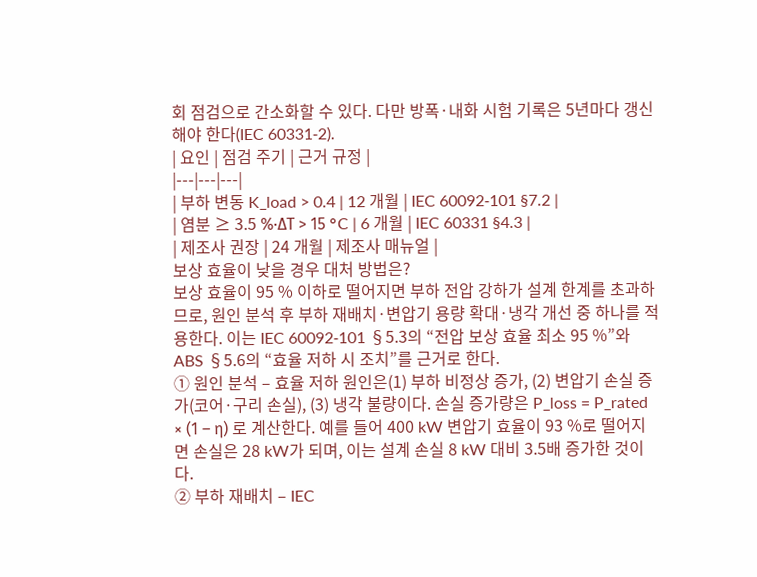회 점검으로 간소화할 수 있다. 다만 방폭·내화 시험 기록은 5년마다 갱신해야 한다(IEC 60331‑2).
| 요인 | 점검 주기 | 근거 규정 |
|---|---|---|
| 부하 변동 K_load > 0.4 | 12 개월 | IEC 60092‑101 §7.2 |
| 염분 ≥ 3.5 %·ΔT > 15 °C | 6 개월 | IEC 60331 §4.3 |
| 제조사 권장 | 24 개월 | 제조사 매뉴얼 |
보상 효율이 낮을 경우 대처 방법은?
보상 효율이 95 % 이하로 떨어지면 부하 전압 강하가 설계 한계를 초과하므로, 원인 분석 후 부하 재배치·변압기 용량 확대·냉각 개선 중 하나를 적용한다. 이는 IEC 60092‑101 §5.3의 “전압 보상 효율 최소 95 %”와 ABS §5.6의 “효율 저하 시 조치”를 근거로 한다.
① 원인 분석 – 효율 저하 원인은(1) 부하 비정상 증가, (2) 변압기 손실 증가(코어·구리 손실), (3) 냉각 불량이다. 손실 증가량은 P_loss = P_rated × (1 – η) 로 계산한다. 예를 들어 400 kW 변압기 효율이 93 %로 떨어지면 손실은 28 kW가 되며, 이는 설계 손실 8 kW 대비 3.5배 증가한 것이다.
② 부하 재배치 – IEC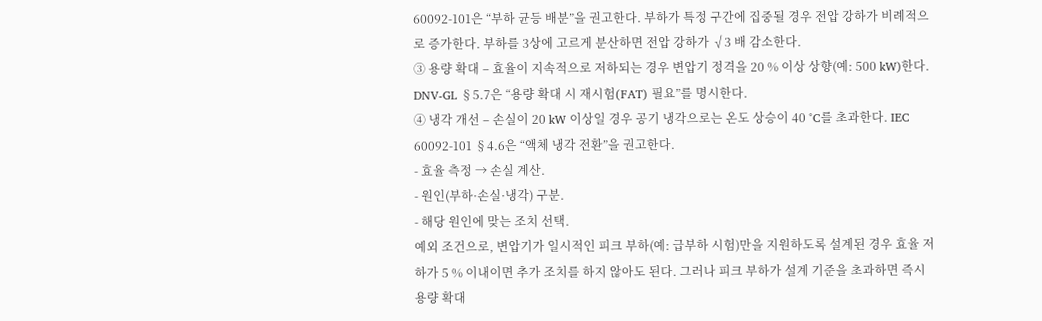60092‑101은 “부하 균등 배분”을 권고한다. 부하가 특정 구간에 집중될 경우 전압 강하가 비례적으로 증가한다. 부하를 3상에 고르게 분산하면 전압 강하가 √3 배 감소한다.
③ 용량 확대 – 효율이 지속적으로 저하되는 경우 변압기 정격을 20 % 이상 상향(예: 500 kW)한다. DNV‑GL §5.7은 “용량 확대 시 재시험(FAT) 필요”를 명시한다.
④ 냉각 개선 – 손실이 20 kW 이상일 경우 공기 냉각으로는 온도 상승이 40 °C를 초과한다. IEC 60092‑101 §4.6은 “액체 냉각 전환”을 권고한다.
- 효율 측정 → 손실 계산.
- 원인(부하·손실·냉각) 구분.
- 해당 원인에 맞는 조치 선택.
예외 조건으로, 변압기가 일시적인 피크 부하(예: 급부하 시험)만을 지원하도록 설계된 경우 효율 저하가 5 % 이내이면 추가 조치를 하지 않아도 된다. 그러나 피크 부하가 설계 기준을 초과하면 즉시 용량 확대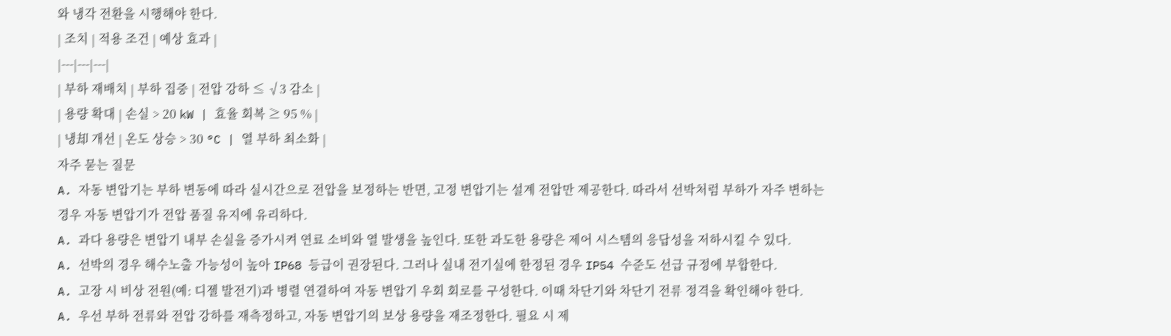와 냉각 전환을 시행해야 한다.
| 조치 | 적용 조건 | 예상 효과 |
|---|---|---|
| 부하 재배치 | 부하 집중 | 전압 강하 ≤ √3 감소 |
| 용량 확대 | 손실 > 20 kW | 효율 회복 ≥ 95 % |
| 냉却 개선 | 온도 상승 > 30 °C | 열 부하 최소화 |
자주 묻는 질문
A. 자동 변압기는 부하 변동에 따라 실시간으로 전압을 보정하는 반면, 고정 변압기는 설계 전압만 제공한다. 따라서 선박처럼 부하가 자주 변하는 경우 자동 변압기가 전압 품질 유지에 유리하다.
A. 과다 용량은 변압기 내부 손실을 증가시켜 연료 소비와 열 발생을 높인다. 또한 과도한 용량은 제어 시스템의 응답성을 저하시킬 수 있다.
A. 선박의 경우 해수노출 가능성이 높아 IP68 등급이 권장된다. 그러나 실내 전기실에 한정된 경우 IP54 수준도 선급 규정에 부합한다.
A. 고장 시 비상 전원(예: 디젤 발전기)과 병렬 연결하여 자동 변압기 우회 회로를 구성한다. 이때 차단기와 차단기 전류 정격을 확인해야 한다.
A. 우선 부하 전류와 전압 강하를 재측정하고, 자동 변압기의 보상 용량을 재조정한다. 필요 시 제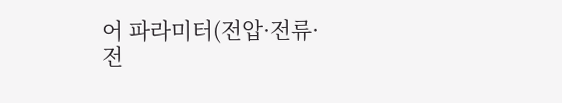어 파라미터(전압·전류·전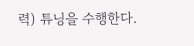력) 튜닝을 수행한다.